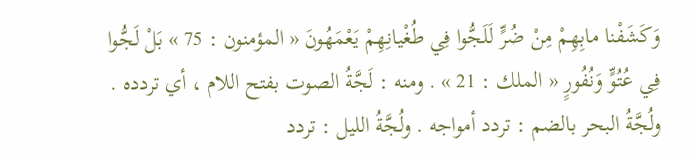وَكَشَفْنا مابِهِمْ مِنْ ضُرٍّ لَلَجُّوا فِي طُغْيانِهِمْ يَعْمَهُونَ « المؤمنون : 75 » بَلْ لَجُّوا فِي عُتُوٍّ وَنُفُورٍ « الملك : 21 » . ومنه : لَجَّةُ الصوت بفتح اللام ، أي تردده . ولُجَّةُ البحر بالضم : تردد أمواجه . ولُجَّةُ الليل : تردد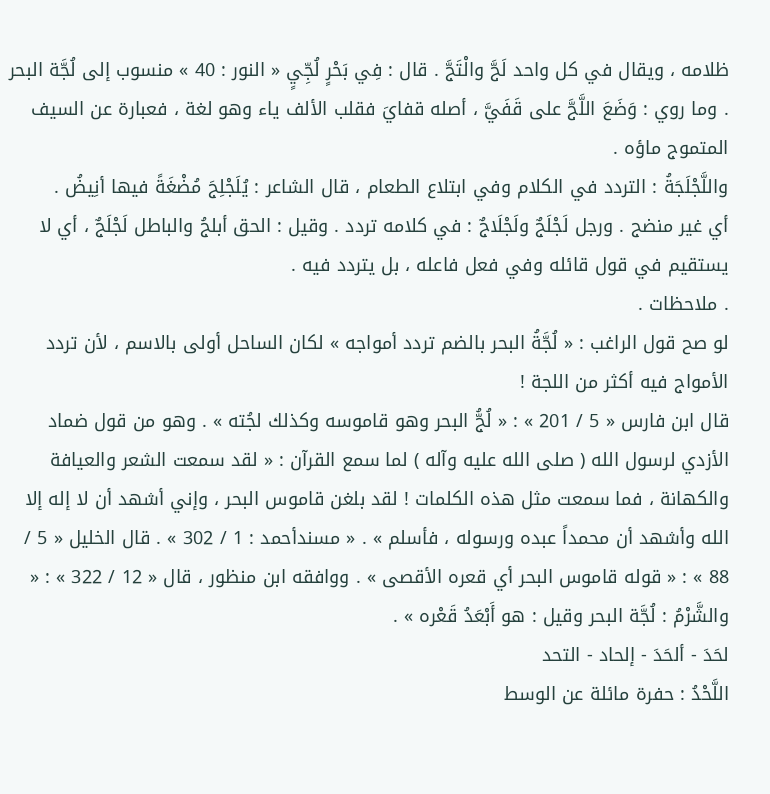ظلامه ، ويقال في كل واحد لَجَّ والْتَجَّ . قال : فِي بَحْرٍ لُجِّيٍ « النور : 40 » منسوب إلى لُجَّة البحر . وما روي : وَضَعَ اللَّجَّ على قَفَيَّ ، أصله قفايَ فقلب الألف ياء وهو لغة ، فعبارة عن السيف المتموج ماؤه .
واللَّجْلَجَةُ : التردد في الكلام وفي ابتلاع الطعام ، قال الشاعر : يُلَجْلِجَ مُضْغَةً فيها أنِيضُ .
أي غير منضج . ورجل لَجْلَجٌ ولَجْلَاجٌ : في كلامه تردد . وقيل : الحق أبلجُ والباطل لَجْلَجٌ ، أي لا يستقيم في قول قائله وفي فعل فاعله ، بل يتردد فيه .
. ملاحظات .
لو صح قول الراغب : « لُجَّةُ البحر بالضم تردد أمواجه » لكان الساحل أولى بالاسم ، لأن تردد الأمواج فيه أكثر من اللجة !
قال ابن فارس « 5 / 201 » : « لُجُّ البحر وهو قاموسه وكذلك لجُته » . وهو من قول ضماد الأزدي لرسول الله ( صلى الله عليه وآله ) لما سمع القرآن : « لقد سمعت الشعر والعيافة والكهانة ، فما سمعت مثل هذه الكلمات ! لقد بلغن قاموس البحر ، وإني أشهد أن لا إله إلا الله وأشهد أن محمداً عبده ورسوله ، فأسلم » . « مسندأحمد : 1 / 302 » . قال الخليل « 5 / 88 » : « قوله قاموس البحر أي قعره الأقصى » . ووافقه ابن منظور ، قال « 12 / 322 » : « والشَّرْمُ : لُجَّة البحر وقيل : هو أَبْعَدُ قَعْره » .
لحَدَ - ألحَدَ - إلحاد - التحد
اللَّحْدُ : حفرة مائلة عن الوسط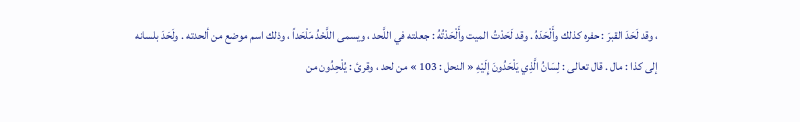، وقد لَحَدَ القبرَ : حفره كذلك وأَلْحَدَهُ . وقد لَحَدْتُ الميت وأَلْحَدْتُهُ : جعلته في اللَّحد ، ويسمى اللَّحْدُ مَلْحَداً ، وذلك اسم موضع من ألحدته . ولَحَدَ بلسانه إلى كذا : مال . قال تعالى : لِسَانُ الَّذِي يَلْحَدُونَ إِلَيْهِ « النحل : 103 » من لحد ، وقرئ : يُلْحِدُون من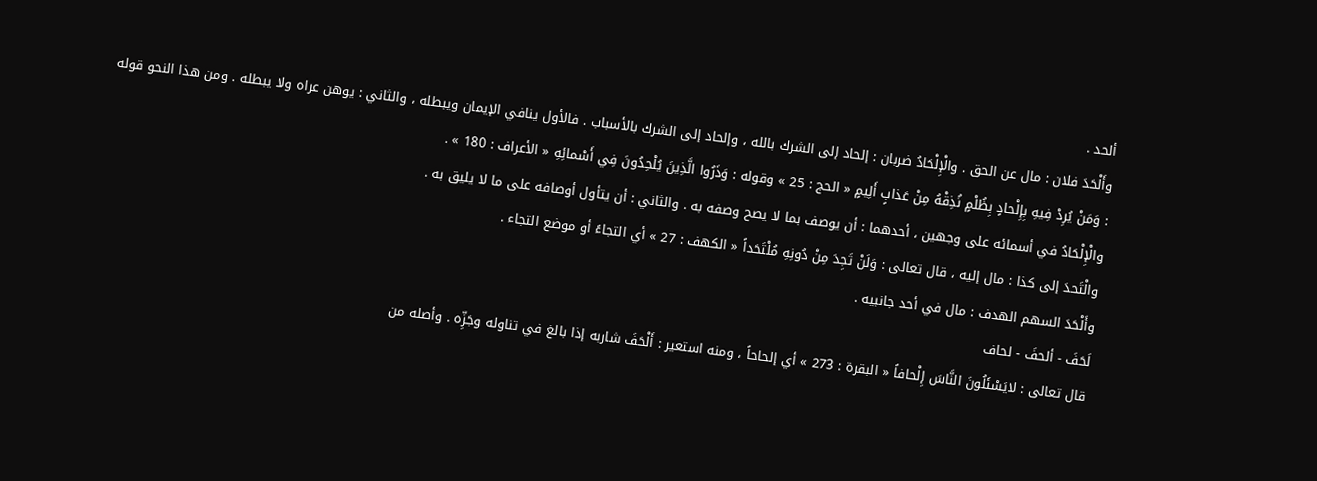ألحد .
وأَلْحَدَ فلان : مال عن الحق . والْإِلْحَادُ ضربان : إلحاد إلى الشرك بالله ، وإلحاد إلى الشرك بالأسباب . فالأول ينافي الإيمان ويبطله ، والثاني : يوهن عراه ولا يبطله . ومن هذا النحو قوله : وَمَنْ يُرِدْ فِيهِ بِإِلْحادٍ بِظُلْمٍ نُذِقْهُ مِنْ عَذابٍ أَلِيمٍ « الحج : 25 » وقوله : وَذَرُوا الَّذِينَ يُلْحِدُونَ فِي أَسْمائِهِ « الأعراف : 180 » .
والْإِلْحَادُ في أسمائه على وجهين ، أحدهما : أن يوصف بما لا يصح وصفه به . والثاني : أن يتأول أوصافه على ما لا يليق به .
والْتَحدَ إلى كذا : مال إليه ، قال تعالى : وَلَنْ تَجِدَ مِنْ دُونِهِ مُلْتَحَداً « الكهف : 27 » أي التجاءً أو موضع التجاء .
وأَلْحَدَ السهم الهدف : مال في أحد جانبيه .
لَحَفَ - ألحفَ - لحاف
قال تعالى : لايَسْئَلُونَ النَّاسَ إِلْحافاً « البقرة : 273 » أي إلحاحاً ، ومنه استعير : أَلْحَفَ شاربه إذا بالغ في تناوله وجَزِّه . وأصله من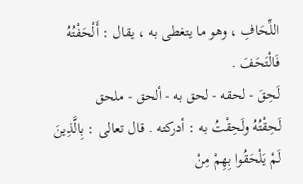اللِّحَافِ ، وهو ما يتغطى به ، يقال : أَلْحَفْتُهُ فَالْتَحَفَ .
لَحِقَ - لحقه - لحق به - ألحق - ملحق
لَحِقْتُهُ ولَحِقْتُ به : أدركته . قال تعالى : بِالَّذِينَ لَمْ يَلْحَقُوا بِهِمْ مِنْ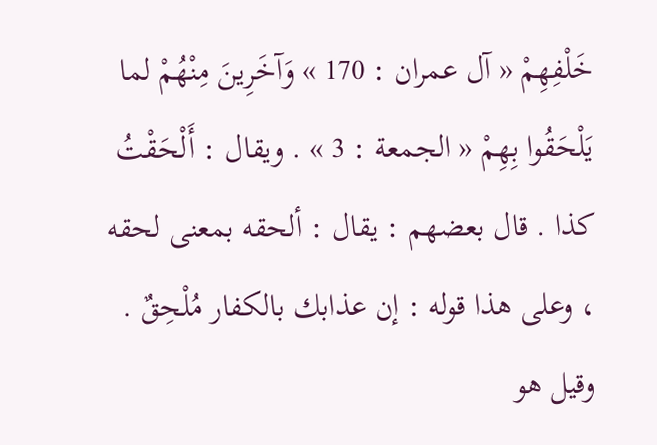خَلْفِهِمْ « آل عمران : 170 » وَآخَرِينَ مِنْهُمْ لما يَلْحَقُوا بِهِمْ « الجمعة : 3 » . ويقال : أَلْحَقْتُ كذا . قال بعضهم : يقال : ألحقه بمعنى لحقه ، وعلى هذا قوله : إن عذابك بالكفار مُلْحِقٌ . وقيل هو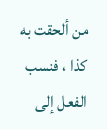من ألحقت به كذا ، فنسب الفعل إلى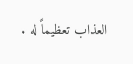العذاب تعظيماً له .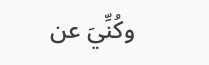وكُنِّيَ عن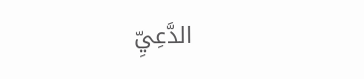الدَّعِيِّ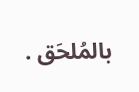بالمُلحَق .